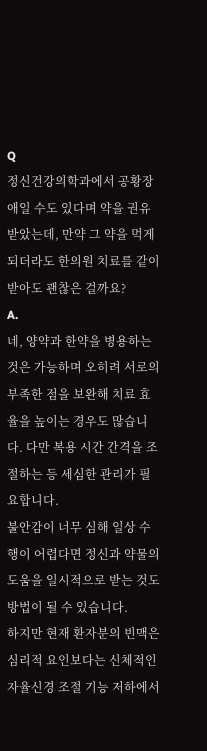Q
정신건강의학과에서 공황장애일 수도 있다며 약을 권유받았는데, 만약 그 약을 먹게 되더라도 한의원 치료를 같이 받아도 괜찮은 걸까요?
A.
네, 양약과 한약을 병용하는 것은 가능하며 오히려 서로의 부족한 점을 보완해 치료 효율을 높이는 경우도 많습니다. 다만 복용 시간 간격을 조절하는 등 세심한 관리가 필요합니다.
불안감이 너무 심해 일상 수행이 어렵다면 정신과 약물의 도움을 일시적으로 받는 것도 방법이 될 수 있습니다.
하지만 현재 환자분의 빈맥은 심리적 요인보다는 신체적인 자율신경 조절 기능 저하에서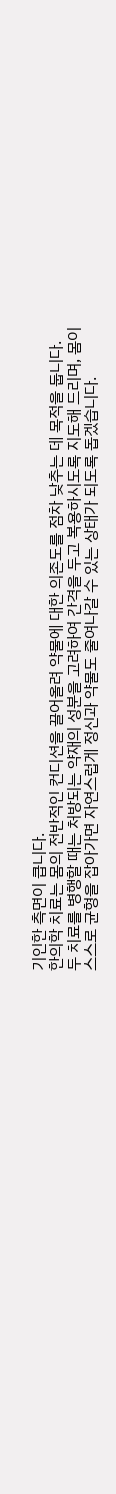기인한 측면이 큽니다.
한의학 치료는 몸의 전반적인 컨디션을 끌어올려 약물에 대한 의존도를 점차 낮추는 데 목적을 둡니다.
두 치료를 병행할 때는 처방되는 약재의 성분을 고려하여 간격을 두고 복용하시도록 지도해 드리며, 몸이 스스로 균형을 잡아가면 자연스럽게 정신과 약물도 줄여나갈 수 있는 상태가 되도록 돕겠습니다.